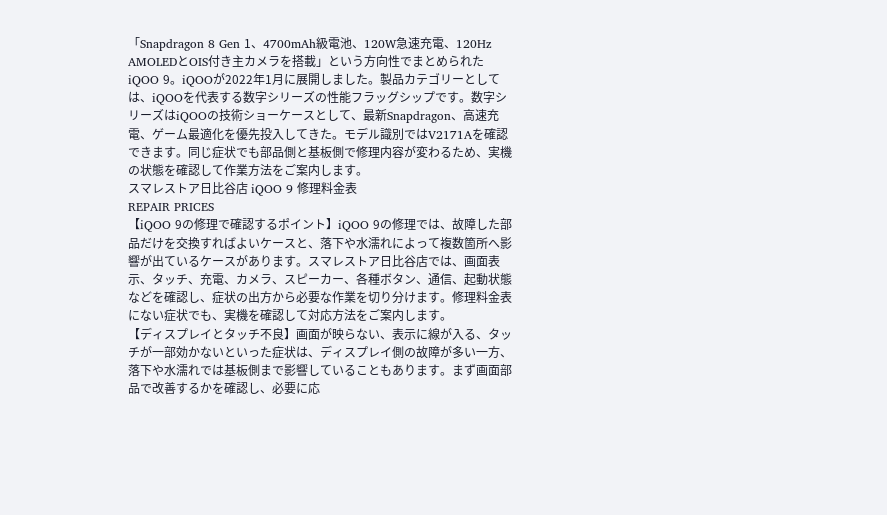「Snapdragon 8 Gen 1、4700mAh級電池、120W急速充電、120Hz AMOLEDとOIS付き主カメラを搭載」という方向性でまとめられたiQOO 9。iQOOが2022年1月に展開しました。製品カテゴリーとしては、iQOOを代表する数字シリーズの性能フラッグシップです。数字シリーズはiQOOの技術ショーケースとして、最新Snapdragon、高速充電、ゲーム最適化を優先投入してきた。モデル識別ではV2171Aを確認できます。同じ症状でも部品側と基板側で修理内容が変わるため、実機の状態を確認して作業方法をご案内します。
スマレストア日比谷店 iQOO 9 修理料金表
REPAIR PRICES
【iQOO 9の修理で確認するポイント】iQOO 9の修理では、故障した部品だけを交換すればよいケースと、落下や水濡れによって複数箇所へ影響が出ているケースがあります。スマレストア日比谷店では、画面表示、タッチ、充電、カメラ、スピーカー、各種ボタン、通信、起動状態などを確認し、症状の出方から必要な作業を切り分けます。修理料金表にない症状でも、実機を確認して対応方法をご案内します。
【ディスプレイとタッチ不良】画面が映らない、表示に線が入る、タッチが一部効かないといった症状は、ディスプレイ側の故障が多い一方、落下や水濡れでは基板側まで影響していることもあります。まず画面部品で改善するかを確認し、必要に応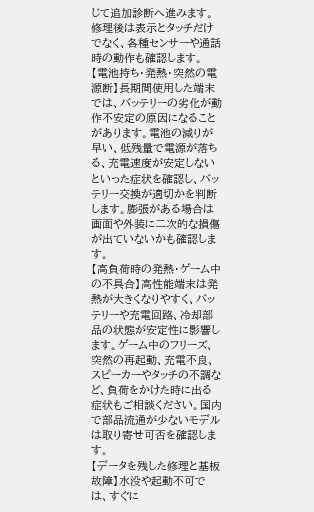じて追加診断へ進みます。修理後は表示とタッチだけでなく、各種センサーや通話時の動作も確認します。
【電池持ち・発熱・突然の電源断】長期間使用した端末では、バッテリーの劣化が動作不安定の原因になることがあります。電池の減りが早い、低残量で電源が落ちる、充電速度が安定しないといった症状を確認し、バッテリー交換が適切かを判断します。膨張がある場合は画面や外装に二次的な損傷が出ていないかも確認します。
【高負荷時の発熱・ゲーム中の不具合】高性能端末は発熱が大きくなりやすく、バッテリーや充電回路、冷却部品の状態が安定性に影響します。ゲーム中のフリーズ、突然の再起動、充電不良、スピーカーやタッチの不調など、負荷をかけた時に出る症状もご相談ください。国内で部品流通が少ないモデルは取り寄せ可否を確認します。
【データを残した修理と基板故障】水没や起動不可では、すぐに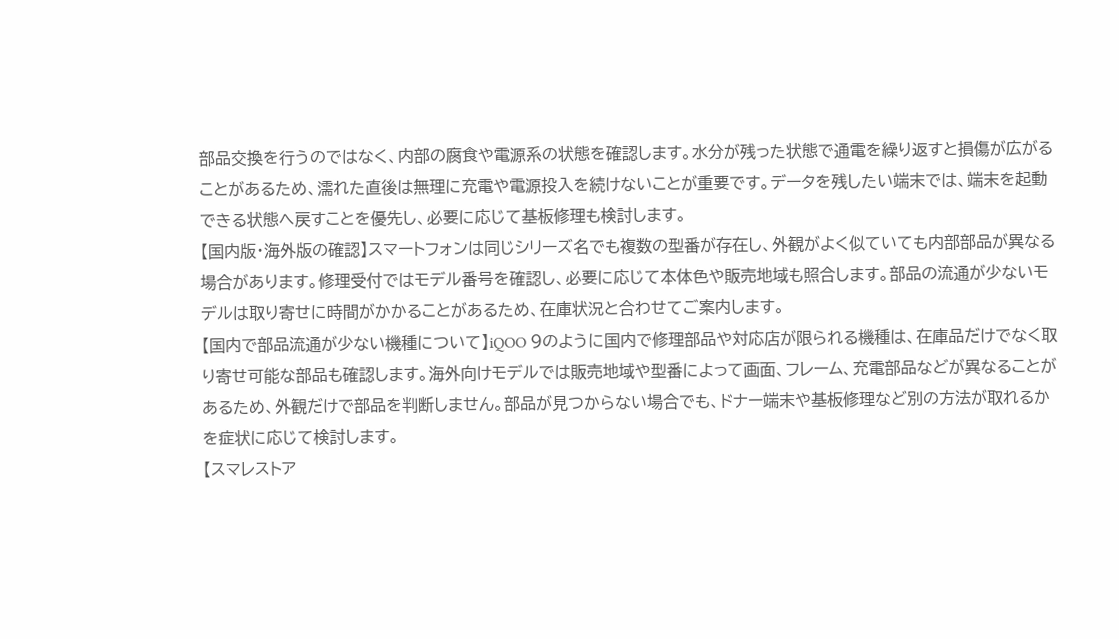部品交換を行うのではなく、内部の腐食や電源系の状態を確認します。水分が残った状態で通電を繰り返すと損傷が広がることがあるため、濡れた直後は無理に充電や電源投入を続けないことが重要です。データを残したい端末では、端末を起動できる状態へ戻すことを優先し、必要に応じて基板修理も検討します。
【国内版・海外版の確認】スマートフォンは同じシリーズ名でも複数の型番が存在し、外観がよく似ていても内部部品が異なる場合があります。修理受付ではモデル番号を確認し、必要に応じて本体色や販売地域も照合します。部品の流通が少ないモデルは取り寄せに時間がかかることがあるため、在庫状況と合わせてご案内します。
【国内で部品流通が少ない機種について】iQOO 9のように国内で修理部品や対応店が限られる機種は、在庫品だけでなく取り寄せ可能な部品も確認します。海外向けモデルでは販売地域や型番によって画面、フレーム、充電部品などが異なることがあるため、外観だけで部品を判断しません。部品が見つからない場合でも、ドナー端末や基板修理など別の方法が取れるかを症状に応じて検討します。
【スマレストア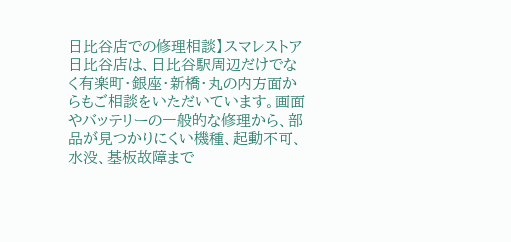日比谷店での修理相談】スマレストア日比谷店は、日比谷駅周辺だけでなく有楽町・銀座・新橋・丸の内方面からもご相談をいただいています。画面やバッテリーの一般的な修理から、部品が見つかりにくい機種、起動不可、水没、基板故障まで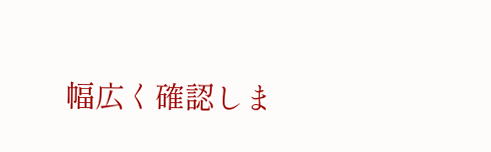幅広く確認しま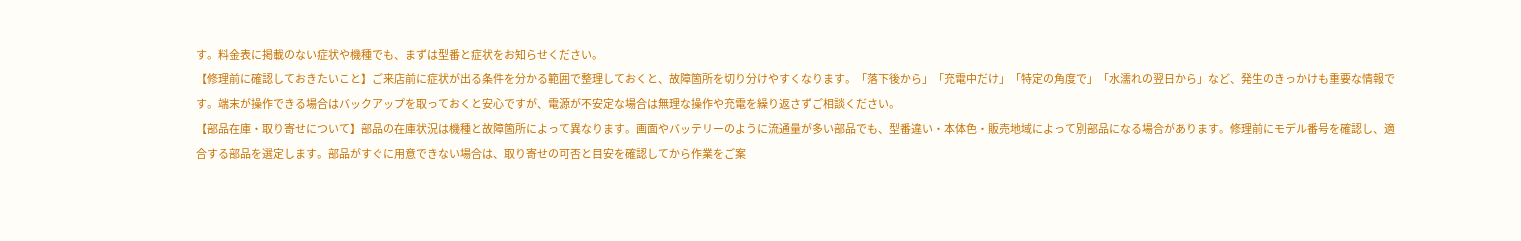す。料金表に掲載のない症状や機種でも、まずは型番と症状をお知らせください。
【修理前に確認しておきたいこと】ご来店前に症状が出る条件を分かる範囲で整理しておくと、故障箇所を切り分けやすくなります。「落下後から」「充電中だけ」「特定の角度で」「水濡れの翌日から」など、発生のきっかけも重要な情報です。端末が操作できる場合はバックアップを取っておくと安心ですが、電源が不安定な場合は無理な操作や充電を繰り返さずご相談ください。
【部品在庫・取り寄せについて】部品の在庫状況は機種と故障箇所によって異なります。画面やバッテリーのように流通量が多い部品でも、型番違い・本体色・販売地域によって別部品になる場合があります。修理前にモデル番号を確認し、適合する部品を選定します。部品がすぐに用意できない場合は、取り寄せの可否と目安を確認してから作業をご案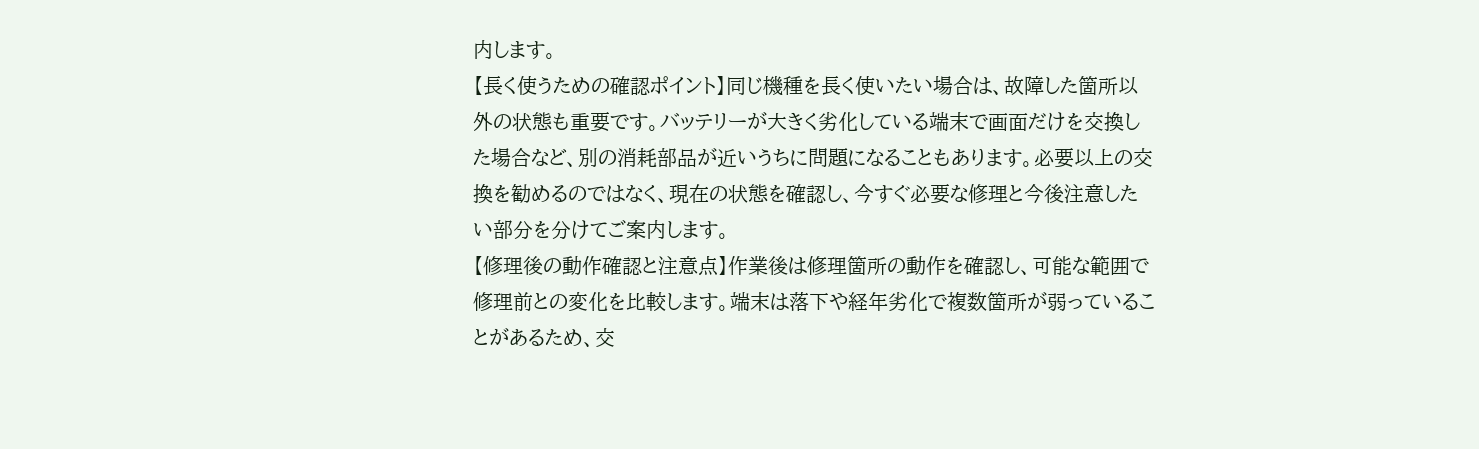内します。
【長く使うための確認ポイント】同じ機種を長く使いたい場合は、故障した箇所以外の状態も重要です。バッテリーが大きく劣化している端末で画面だけを交換した場合など、別の消耗部品が近いうちに問題になることもあります。必要以上の交換を勧めるのではなく、現在の状態を確認し、今すぐ必要な修理と今後注意したい部分を分けてご案内します。
【修理後の動作確認と注意点】作業後は修理箇所の動作を確認し、可能な範囲で修理前との変化を比較します。端末は落下や経年劣化で複数箇所が弱っていることがあるため、交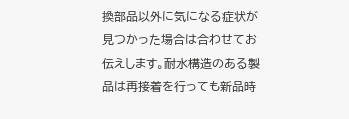換部品以外に気になる症状が見つかった場合は合わせてお伝えします。耐水構造のある製品は再接着を行っても新品時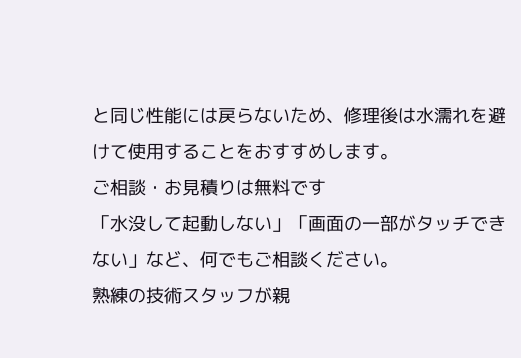と同じ性能には戻らないため、修理後は水濡れを避けて使用することをおすすめします。
ご相談・お見積りは無料です
「水没して起動しない」「画面の一部がタッチできない」など、何でもご相談ください。
熟練の技術スタッフが親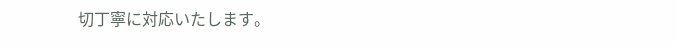切丁寧に対応いたします。